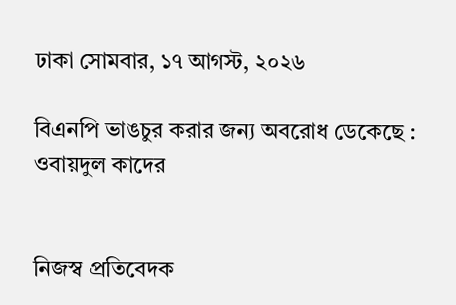ঢাকা সোমবার, ১৭ আগস্ট, ২০২৬

বিএনপি ভাঙচুর করার জন্য অবরোধ ডেকেছে : ওবায়দুল কাদের


নিজস্ব প্রতিবেদক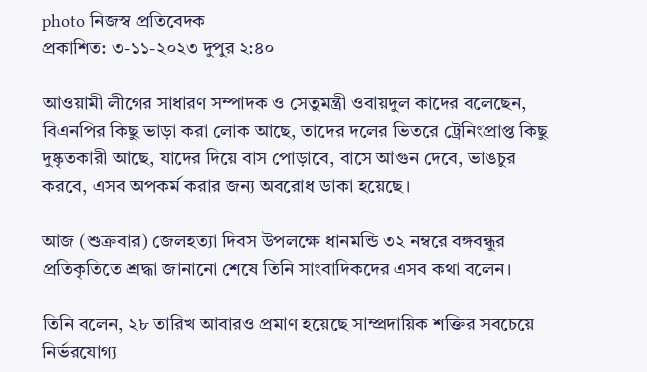photo নিজস্ব প্রতিবেদক
প্রকাশিত: ৩-১১-২০২৩ দুপুর ২:৪০

আওয়ামী লীগের সাধারণ সম্পাদক ও সেতুমন্ত্রী ওবায়দুল কাদের বলেছেন, বিএনপির কিছু ভাড়া করা লোক আছে, তাদের দলের ভিতরে ট্রেনিংপ্রাপ্ত কিছু দুষ্কৃতকারী আছে, যাদের দিয়ে বাস পোড়াবে, বাসে আগুন দেবে, ভাঙচুর করবে, এসব অপকর্ম করার জন্য অবরোধ ডাকা হয়েছে।

আজ (শুক্রবার) জেলহত্যা দিবস উপলক্ষে ধানমন্ডি ৩২ নম্বরে বঙ্গবন্ধুর প্রতিকৃতিতে শ্রদ্ধা জানানো শেষে তিনি সাংবাদিকদের এসব কথা বলেন।

তিনি বলেন, ২৮ তারিখ আবারও প্রমাণ হয়েছে সাম্প্রদায়িক শক্তির সবচেয়ে নির্ভরযোগ্য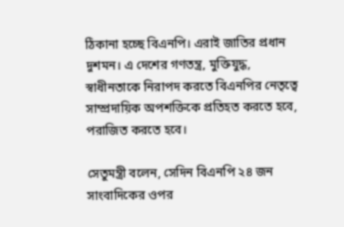ঠিকানা হচ্ছে বিএনপি। এরাই জাতির প্রধান দুশমন। এ দেশের গণতন্ত্র, মুক্তিযুদ্ধ, স্বাধীনতাকে নিরাপদ করতে বিএনপির নেতৃত্বে সাম্প্রদায়িক অপশক্তিকে প্রতিহত করতে হবে, পরাজিত করতে হবে।

সেতুমন্ত্রী বলেন, সেদিন বিএনপি ২৪ জন সাংবাদিকের ওপর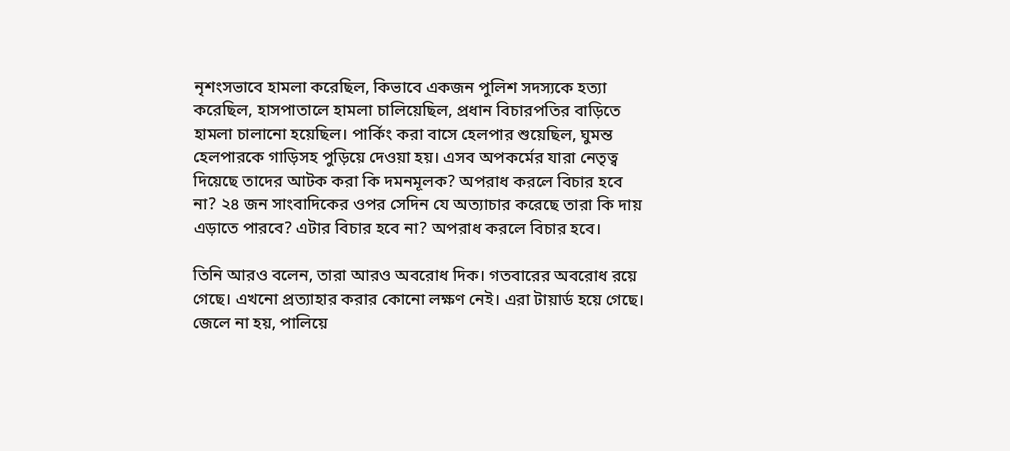নৃশংসভাবে হামলা করেছিল, কিভাবে একজন পুলিশ সদস্যকে হত্যা করেছিল, হাসপাতালে হামলা চালিয়েছিল, প্রধান বিচারপতির বাড়িতে হামলা চালানো হয়েছিল। পার্কিং করা বাসে হেলপার শুয়েছিল, ঘুমন্ত হেলপারকে গাড়িসহ পুড়িয়ে দেওয়া হয়। এসব অপকর্মের যারা নেতৃত্ব দিয়েছে তাদের আটক করা কি দমনমূলক? অপরাধ করলে বিচার হবে না? ২৪ জন সাংবাদিকের ওপর সেদিন যে অত্যাচার করেছে তারা কি দায় এড়াতে পারবে? এটার বিচার হবে না? অপরাধ করলে বিচার হবে।

তিনি আরও বলেন, তারা আরও অবরোধ দিক। গতবারের অবরোধ রয়ে গেছে। এখনো প্রত্যাহার করার কোনো লক্ষণ নেই। এরা টায়ার্ড হয়ে গেছে। জেলে না হয়, পালিয়ে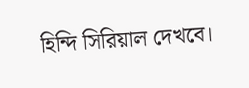হিন্দি সিরিয়াল দেখবে।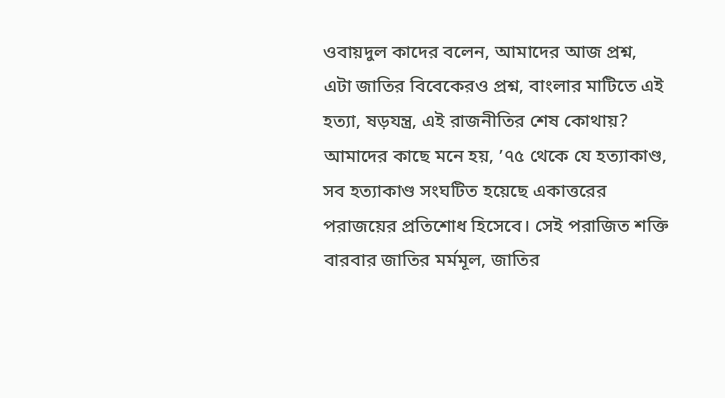ওবায়দুল কাদের বলেন, আমাদের আজ প্রশ্ন, এটা জাতির বিবেকেরও প্রশ্ন, বাংলার মাটিতে এই হত্যা, ষড়যন্ত্র, এই রাজনীতির শেষ কোথায়? আমাদের কাছে মনে হয়, ’৭৫ থেকে যে হত্যাকাণ্ড, সব হত্যাকাণ্ড সংঘটিত হয়েছে একাত্তরের পরাজয়ের প্রতিশোধ হিসেবে। সেই পরাজিত শক্তি বারবার জাতির মর্মমূল, জাতির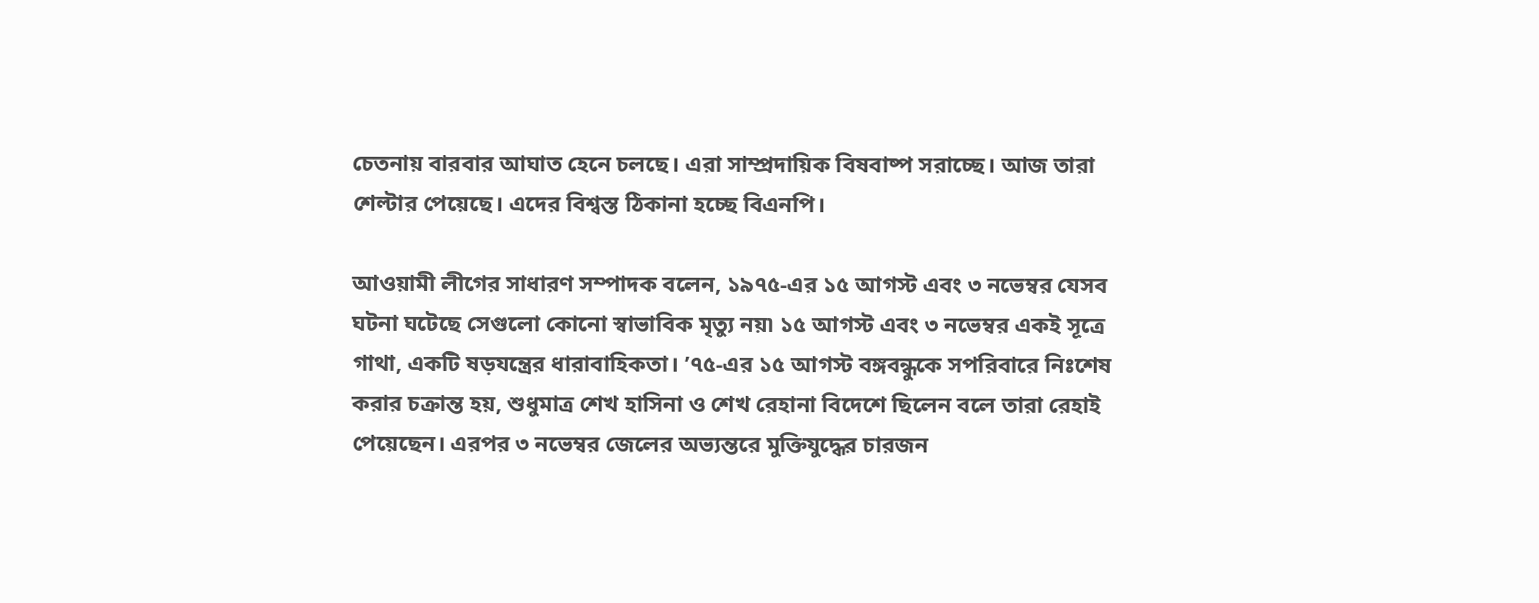চেতনায় বারবার আঘাত হেনে চলছে। এরা সাম্প্রদায়িক বিষবাষ্প সরাচ্ছে। আজ তারা শেল্টার পেয়েছে। এদের বিশ্বস্ত ঠিকানা হচ্ছে বিএনপি।

আওয়ামী লীগের সাধারণ সম্পাদক বলেন, ১৯৭৫-এর ১৫ আগস্ট এবং ৩ নভেম্বর যেসব ঘটনা ঘটেছে সেগুলো কোনো স্বাভাবিক মৃত্যু নয়৷ ১৫ আগস্ট এবং ৩ নভেম্বর একই সূত্রে গাথা, একটি ষড়যন্ত্রের ধারাবাহিকতা। ’৭৫-এর ১৫ আগস্ট বঙ্গবন্ধুকে সপরিবারে নিঃশেষ করার চক্রান্ত হয়, শুধুমাত্র শেখ হাসিনা ও শেখ রেহানা বিদেশে ছিলেন বলে তারা রেহাই পেয়েছেন। এরপর ৩ নভেম্বর জেলের অভ্যন্তরে মুক্তিযুদ্ধের চারজন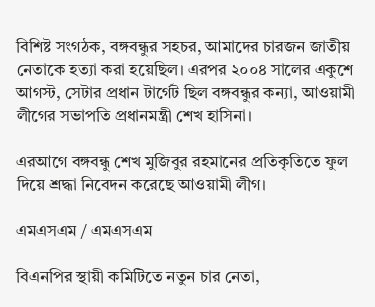বিশিষ্ট সংগঠক, বঙ্গবন্ধুর সহচর, আমাদের চারজন জাতীয় নেতাকে হত্যা করা হয়েছিল। এরপর ২০০৪ সালের একুশে আগস্ট, সেটার প্রধান টার্গেট ছিল বঙ্গবন্ধুর কন্যা, আওয়ামী লীগের সভাপতি প্রধানমন্ত্রী শেখ হাসিনা।

এরআগে বঙ্গবন্ধু শেখ মুজিবুর রহমানের প্রতিকৃতিতে ফুল দিয়ে শ্রদ্ধা নিবেদন করেছে আওয়ামী লীগ।

এমএসএম / এমএসএম

বিএনপির স্থায়ী কমিটিতে নতুন চার নেতা,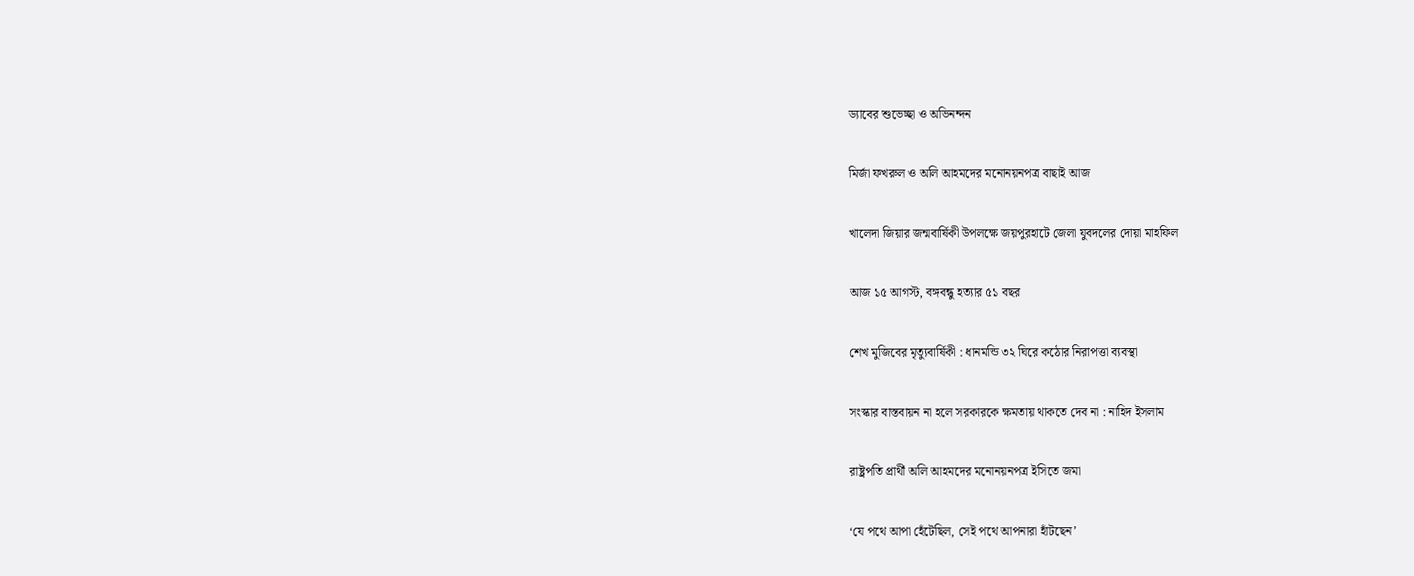ড্যাবের শুভেচ্ছা ও অভিনন্দন

মির্জা ফখরুল ও অলি আহমদের মনোনয়নপত্র বাছাই আজ

খালেদা জিয়ার জন্মবার্ষিকী উপলক্ষে জয়পুরহাটে জেলা যুবদলের দোয়া মাহফিল

আজ ১৫ আগস্ট, বঙ্গবন্ধু হত্যার ৫১ বছর

শেখ মুজিবের মৃত্যুবার্ষিকী : ধানমন্ডি ৩২ ঘিরে কঠোর নিরাপত্তা ব্যবস্থা

সংস্কার বাস্তবায়ন না হলে সরকারকে ক্ষমতায় থাকতে দেব না : নাহিদ ইসলাম

রাষ্ট্রপতি প্রার্থী অলি আহমদের মনোনয়নপত্র ইসিতে জমা

‘যে পথে আপা হেঁটেছিল, সেই পথে আপনারা হাঁটছেন’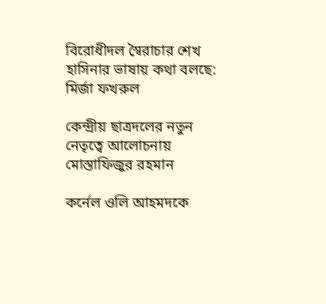বিরোধীদল স্বৈরাচার শেখ হাসিনার ভাষায় কথা বলছে: মির্জা ফখরুল

কেন্দ্রীয় ছাত্রদলের নতুন নেতৃত্বে আলোচনায় মোস্তাফিজুর রহমান

কর্নেল ওলি আহমদকে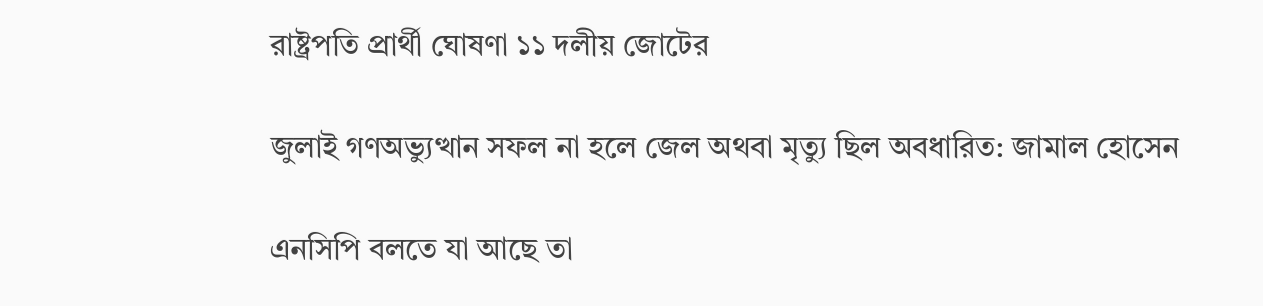রাষ্ট্রপতি প্রার্থী ঘোষণা ১১ দলীয় জোটের

জুলাই গণঅভ্যুত্থান সফল না হলে জেল অথবা মৃত্যু ছিল অবধারিত: জামাল হোসেন

এনসিপি বলতে যা আছে তা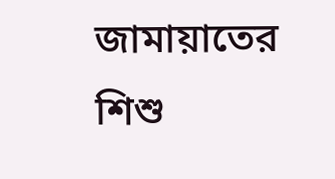জামায়াতের শিশু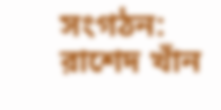সংগঠন: রাশেদ খাঁন